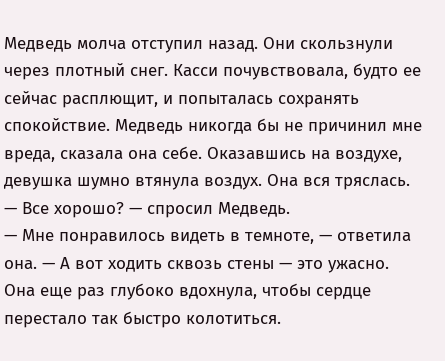Медведь молча отступил назад. Они скользнули через плотный снег. Касси почувствовала, будто ее сейчас расплющит, и попыталась сохранять спокойствие. Медведь никогда бы не причинил мне вреда, сказала она себе. Оказавшись на воздухе, девушка шумно втянула воздух. Она вся тряслась.
— Все хорошо? — спросил Медведь.
— Мне понравилось видеть в темноте, — ответила она. — А вот ходить сквозь стены — это ужасно.
Она еще раз глубоко вдохнула, чтобы сердце перестало так быстро колотиться.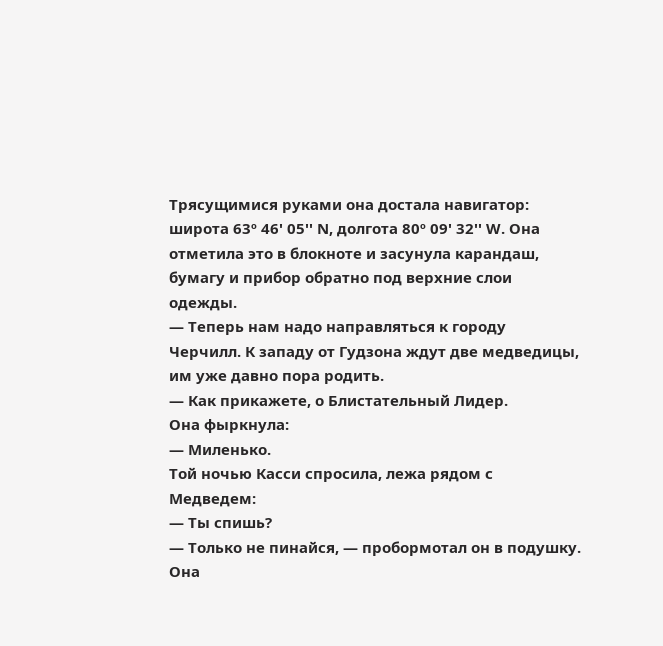Трясущимися руками она достала навигатор: широта 63º 46' 05'' N, долгота 80º 09' 32'' W. Она отметила это в блокноте и засунула карандаш, бумагу и прибор обратно под верхние слои одежды.
— Теперь нам надо направляться к городу Черчилл. К западу от Гудзона ждут две медведицы, им уже давно пора родить.
— Как прикажете, о Блистательный Лидер.
Она фыркнула:
— Миленько.
Той ночью Касси спросила, лежа рядом с Медведем:
— Ты спишь?
— Только не пинайся, — пробормотал он в подушку.
Она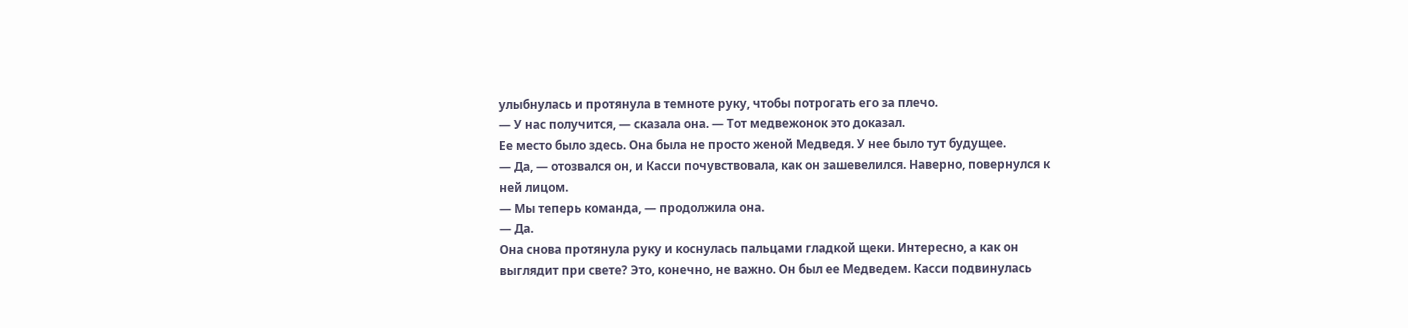улыбнулась и протянула в темноте руку, чтобы потрогать его за плечо.
— У нас получится, — сказала она. — Тот медвежонок это доказал.
Ее место было здесь. Она была не просто женой Медведя. У нее было тут будущее.
— Да, — отозвался он, и Касси почувствовала, как он зашевелился. Наверно, повернулся к ней лицом.
— Мы теперь команда, — продолжила она.
— Да.
Она снова протянула руку и коснулась пальцами гладкой щеки. Интересно, а как он выглядит при свете? Это, конечно, не важно. Он был ее Медведем. Касси подвинулась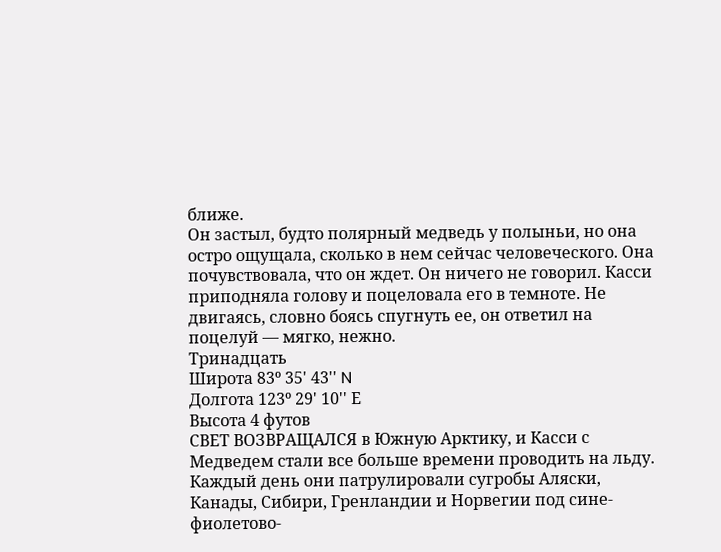ближе.
Он застыл, будто полярный медведь у полыньи, но она остро ощущала, сколько в нем сейчас человеческого. Она почувствовала, что он ждет. Он ничего не говорил. Касси приподняла голову и поцеловала его в темноте. Не двигаясь, словно боясь спугнуть ее, он ответил на поцелуй — мягко, нежно.
Тринадцать
Широта 83º 35' 43'' N
Долгота 123º 29' 10'' Е
Высота 4 футов
СВЕТ ВОЗВРАЩАЛСЯ в Южную Арктику, и Касси с Медведем стали все больше времени проводить на льду. Каждый день они патрулировали сугробы Аляски, Канады, Сибири, Гренландии и Норвегии под сине-фиолетово-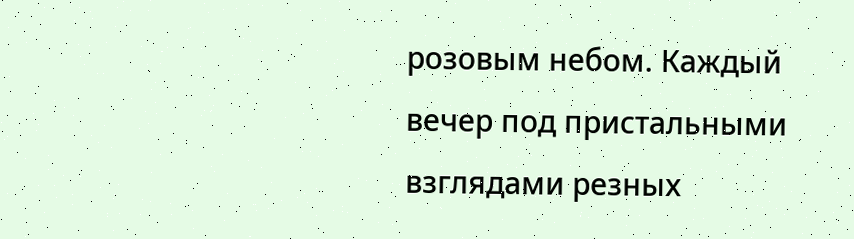розовым небом. Каждый вечер под пристальными взглядами резных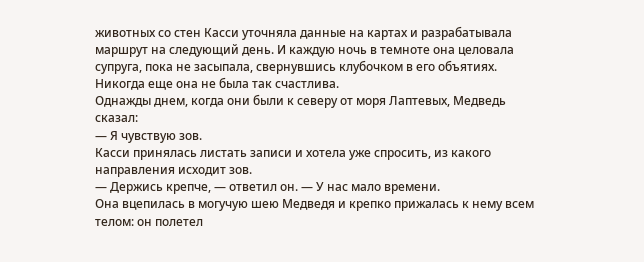животных со стен Касси уточняла данные на картах и разрабатывала маршрут на следующий день. И каждую ночь в темноте она целовала супруга, пока не засыпала, свернувшись клубочком в его объятиях. Никогда еще она не была так счастлива.
Однажды днем, когда они были к северу от моря Лаптевых, Медведь сказал:
— Я чувствую зов.
Касси принялась листать записи и хотела уже спросить, из какого направления исходит зов.
— Держись крепче, — ответил он. — У нас мало времени.
Она вцепилась в могучую шею Медведя и крепко прижалась к нему всем телом: он полетел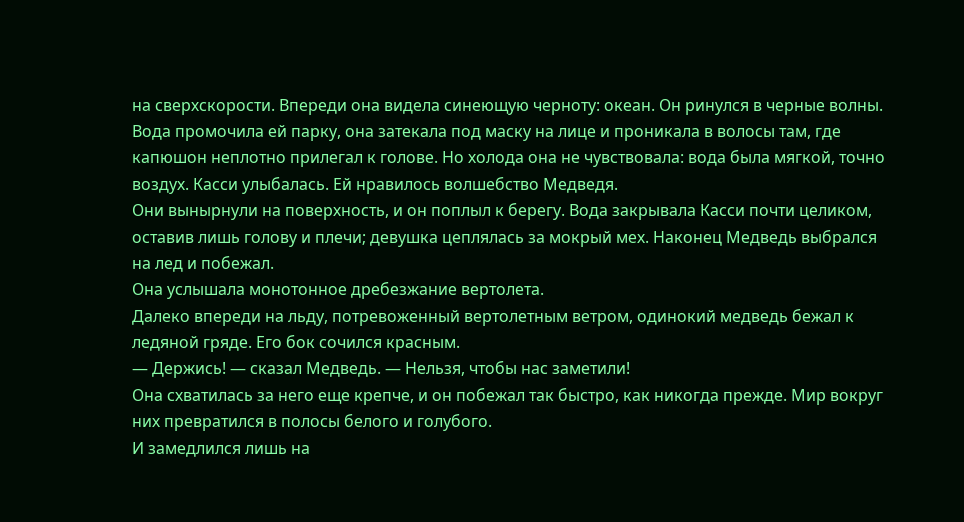на сверхскорости. Впереди она видела синеющую черноту: океан. Он ринулся в черные волны. Вода промочила ей парку, она затекала под маску на лице и проникала в волосы там, где капюшон неплотно прилегал к голове. Но холода она не чувствовала: вода была мягкой, точно воздух. Касси улыбалась. Ей нравилось волшебство Медведя.
Они вынырнули на поверхность, и он поплыл к берегу. Вода закрывала Касси почти целиком, оставив лишь голову и плечи; девушка цеплялась за мокрый мех. Наконец Медведь выбрался на лед и побежал.
Она услышала монотонное дребезжание вертолета.
Далеко впереди на льду, потревоженный вертолетным ветром, одинокий медведь бежал к ледяной гряде. Его бок сочился красным.
— Держись! — сказал Медведь. — Нельзя, чтобы нас заметили!
Она схватилась за него еще крепче, и он побежал так быстро, как никогда прежде. Мир вокруг них превратился в полосы белого и голубого.
И замедлился лишь на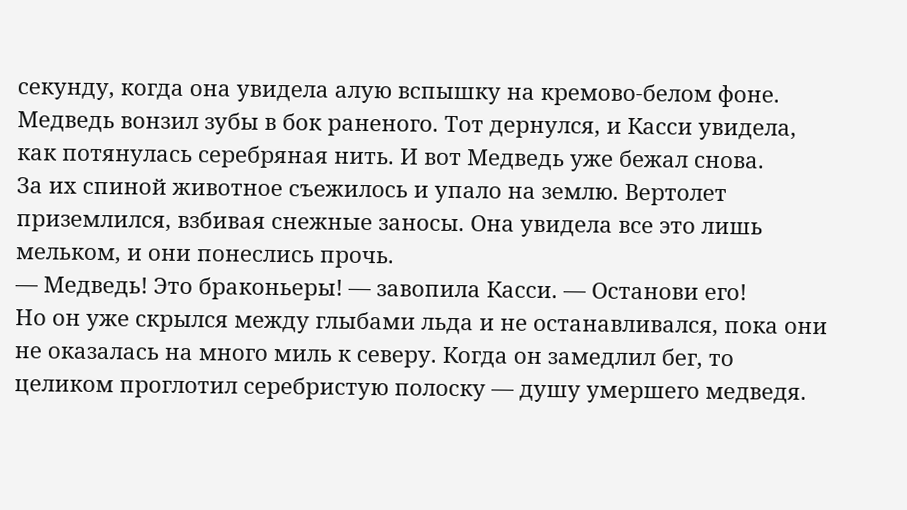секунду, когда она увидела алую вспышку на кремово-белом фоне. Медведь вонзил зубы в бок раненого. Тот дернулся, и Касси увидела, как потянулась серебряная нить. И вот Медведь уже бежал снова.
За их спиной животное съежилось и упало на землю. Вертолет приземлился, взбивая снежные заносы. Она увидела все это лишь мельком, и они понеслись прочь.
— Медведь! Это браконьеры! — завопила Касси. — Останови его!
Но он уже скрылся между глыбами льда и не останавливался, пока они не оказалась на много миль к северу. Когда он замедлил бег, то целиком проглотил серебристую полоску — душу умершего медведя.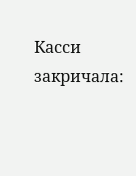Касси закричала: